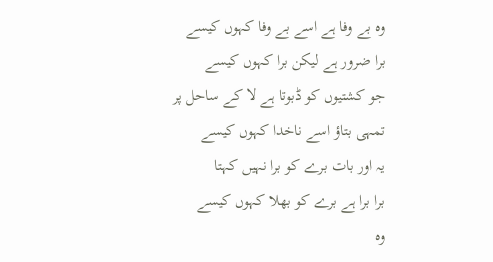وہ بے وفا ہے اسے بے وفا کہوں کیسے
برا ضرور ہے لیکن برا کہوں کیسے
جو کشتیوں کو ڈبوتا ہے لا کے ساحل پر
تمہی بتاؤ اسے ناخدا کہوں کیسے
یہ اور بات برے کو برا نہیں کہتا
برا برا ہے برے کو بھلا کہوں کیسے
وہ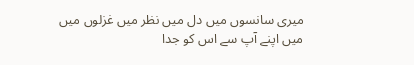میری سانسوں میں دل میں نظر میں غزلوں میں
میں اپنے آپ سے اس کو جدا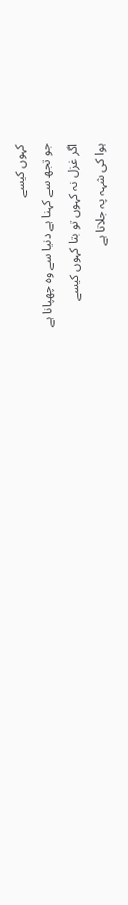کہوں کیسے
جو تجھ سے کہنا ہے دنیا سے وہ چھپانا ہے
اگر غزل نہ کہوں تو بتا کہوں کیسے
ہوا کی شہہ پہ جلاتا ہے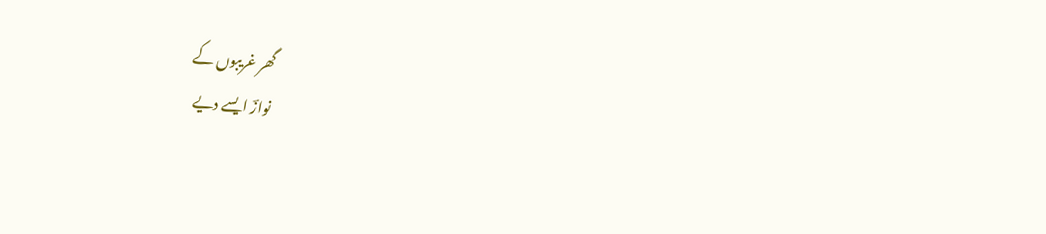گھر غریبوں کے
نوازؔ ایسے دیے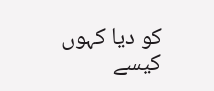کو دیا کہوں کیسے